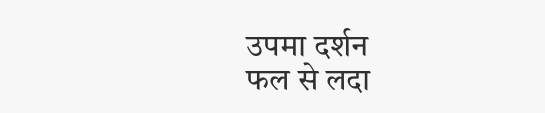उपमा दर्शन
फल से लदा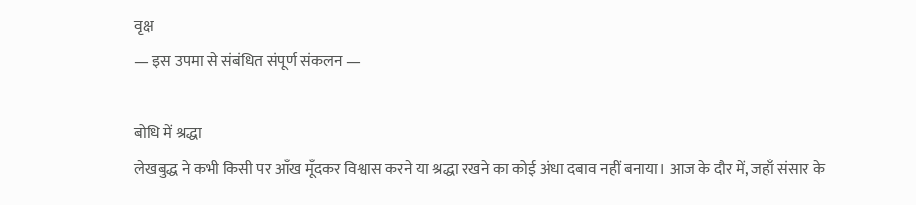वृक्ष
— इस उपमा से संबंधित संपूर्ण संकलन —

बोधि में श्रद्धा
लेखबुद्ध ने कभी किसी पर आँख मूँदकर विश्वास करने या श्रद्धा रखने का कोई अंधा दबाव नहीं बनाया। आज के दौर में, जहाँ संसार के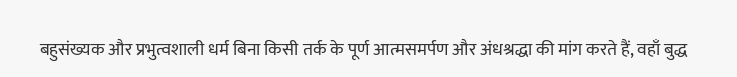बहुसंख्यक और प्रभुत्वशाली धर्म बिना किसी तर्क के पूर्ण आत्मसमर्पण और अंधश्रद्धा की मांग करते हैं, वहाँ बुद्ध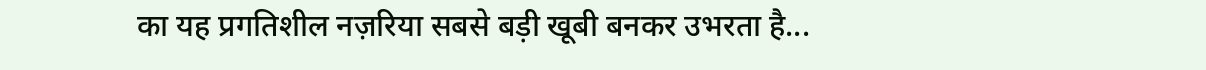का यह प्रगतिशील नज़रिया सबसे बड़ी खूबी बनकर उभरता है...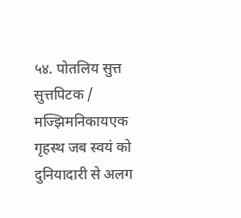५४. पोतलिय सुत्त
सुत्तपिटक / मज्झिमनिकायएक गृहस्थ जब स्वयं को दुनियादारी से अलग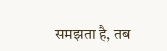समझता है, तब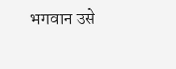भगवान उसे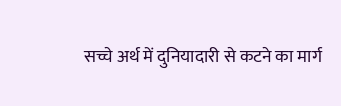सच्चे अर्थ में दुनियादारी से कटने का मार्ग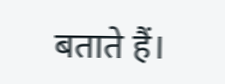बताते हैं।